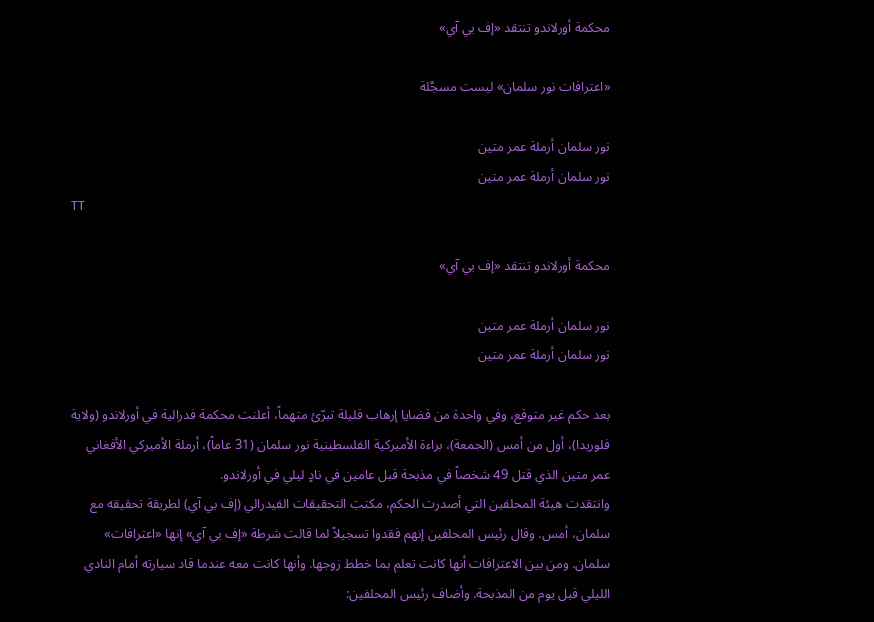محكمة أورلاندو تنتقد «إف بي آي»

«اعترافات نور سلمان» ليست مسجَّلة

نور سلمان أرملة عمر متين
نور سلمان أرملة عمر متين
TT

محكمة أورلاندو تنتقد «إف بي آي»

نور سلمان أرملة عمر متين
نور سلمان أرملة عمر متين

بعد حكم غير متوقع، وفي واحدة من قضايا إرهاب قليلة تبرّئ متهماً، أعلنت محكمة فدرالية في أورلاندو (ولاية فلوريدا)، أول من أمس (الجمعة)، براءة الأميركية الفلسطينية نور سلمان (31 عاماً)، أرملة الأميركي الأفغاني عمر متين الذي قتل 49 شخصاً في مذبحة قبل عامين في نادٍ ليلي في أورلاندو.
وانتقدت هيئة المحلفين التي أصدرت الحكم، مكتبَ التحقيقات الفيدرالي (إف بي آي) لطريقة تحقيقه مع سلمان، أمس. وقال رئيس المحلفين إنهم فقدوا تسجيلاً لما قالت شرطة «إف بي آي» إنها «اعترافات» سلمان. ومن بين الاعترافات أنها كانت تعلم بما خطط زوجها. وأنها كانت معه عندما قاد سيارته أمام النادي الليلي قبل يوم من المذبحة. وأضاف رئيس المحلفين: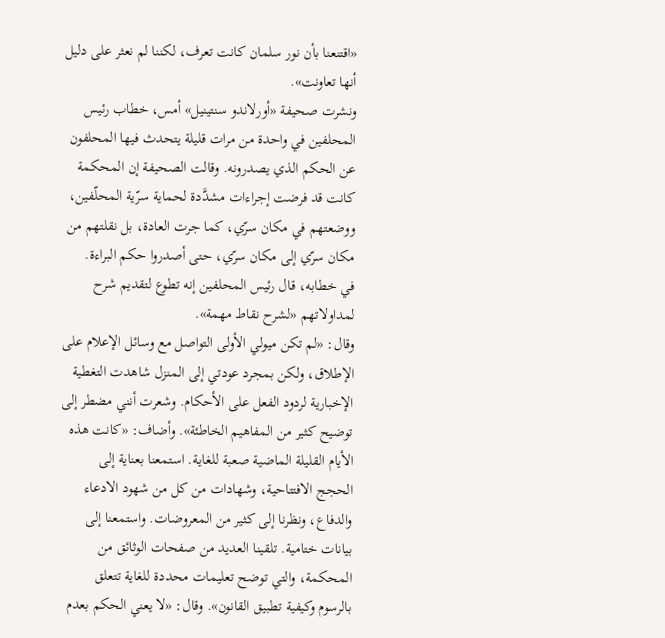«اقتنعنا بأن نور سلمان كانت تعرف، لكننا لم نعثر على دليل أنها تعاونت».
ونشرت صحيفة «أورلاندو سنتينيل» أمس، خطاب رئيس المحلفين في واحدة من مرات قليلة يتحدث فيها المحلفون عن الحكم الذي يصدرونه. وقالت الصحيفة إن المحكمة كانت قد فرضت إجراءات مشدَّدة لحماية سرّية المحلّفين، ووضعتهم في مكان سرّي، كما جرت العادة، بل نقلتهم من مكان سرّي إلى مكان سرّي، حتى أصدروا حكم البراءة.
في خطابه، قال رئيس المحلفين إنه تطوع لتقديم شرح لمداولاتهم «لشرح نقاط مهمة».
وقال: «لم تكن ميولي الأولى التواصل مع وسائل الإعلام على الإطلاق، ولكن بمجرد عودتي إلى المنزل شاهدت التغطية الإخبارية لردود الفعل على الأحكام. وشعرت أنني مضطر إلى توضيح كثير من المفاهيم الخاطئة». وأضاف: «كانت هذه الأيام القليلة الماضية صعبة للغاية. استمعنا بعناية إلى الحجج الافتتاحية، وشهادات من كل من شهود الادعاء والدفاع، ونظرنا إلى كثير من المعروضات. واستمعنا إلى بيانات ختامية. تلقينا العديد من صفحات الوثائق من المحكمة، والتي توضح تعليمات محددة للغاية تتعلق بالرسوم وكيفية تطبيق القانون». وقال: «لا يعني الحكم بعدم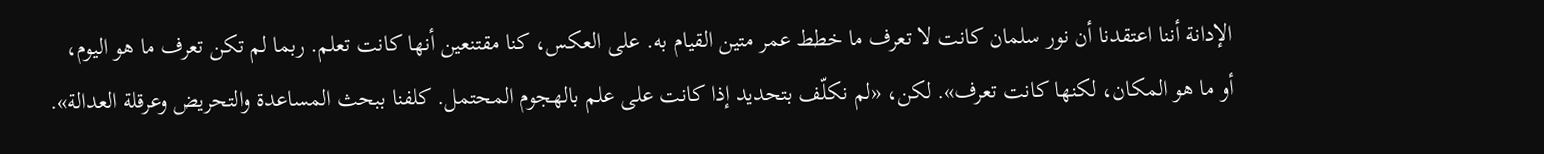الإدانة أننا اعتقدنا أن نور سلمان كانت لا تعرف ما خطط عمر متين القيام به. على العكس، كنا مقتنعين أنها كانت تعلم. ربما لم تكن تعرف ما هو اليوم، أو ما هو المكان، لكنها كانت تعرف». لكن، «لم نكلّف بتحديد إذا كانت على علم بالهجوم المحتمل. كلفنا ببحث المساعدة والتحريض وعرقلة العدالة».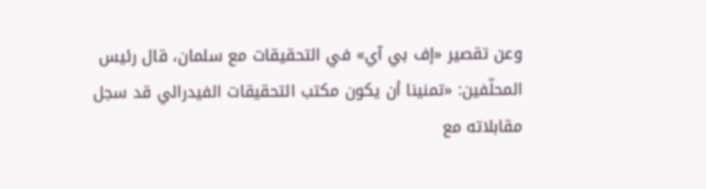وعن تقصير «إف بي آي» في التحقيقات مع سلمان، قال رئيس المحلّفين: «تمنينا أن يكون مكتب التحقيقات الفيدرالي قد سجل مقابلاته مع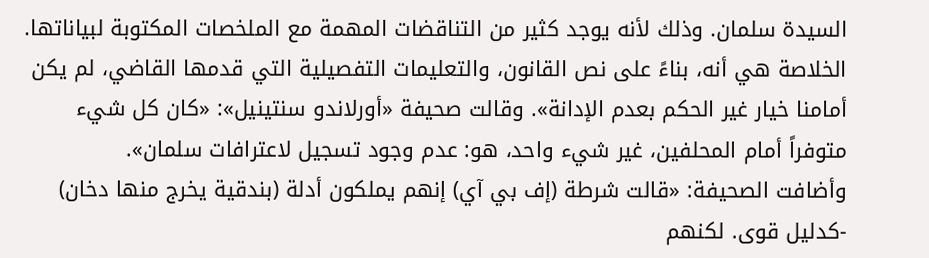السيدة سلمان. وذلك لأنه يوجد كثير من التناقضات المهمة مع الملخصات المكتوبة لبياناتها. الخلاصة هي أنه، بناءً على نص القانون، والتعليمات التفصيلية التي قدمها القاضي، لم يكن أمامنا خيار غير الحكم بعدم الإدانة». وقالت صحيفة «أورلاندو سنتينيل»: «كان كل شيء متوفراً أمام المحلفين، غير شيء واحد، هو: عدم وجود تسجيل لاعترافات سلمان».
وأضافت الصحيفة: «قالت شرطة (إف بي آي) إنهم يملكون أدلة (بندقية يخرج منها دخان) -كدليل قوى. لكنهم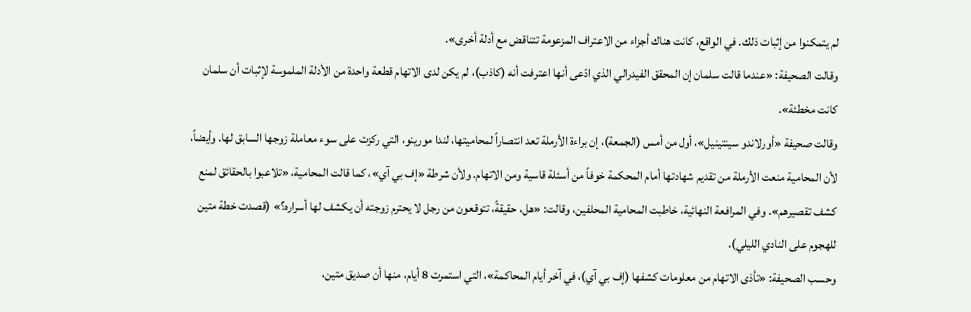لم يتمكنوا من إثبات ذلك. في الواقع، كانت هناك أجزاء من الاعتراف المزعومة تتناقض مع أدلة أخرى».
وقالت الصحيفة: «عندما قالت سلمان إن المحقق الفيدرالي الذي ادّعى أنها اعترفت أنه (كاذب)، لم يكن لدى الاتهام قطعة واحدة من الأدلة الملموسة لإثبات أن سلمان كانت مخطئة».
وقالت صحيفة «أورلاندو سينتينيل»، أول من أمس (الجمعة)، إن براءة الأرملة تعد انتصاراً لمحاميتها، لندا مورينو، التي ركزت على سوء معاملة زوجها السابق لها. وأيضاً، لأن المحامية منعت الأرملة من تقديم شهادتها أمام المحكمة خوفاً من أسئلة قاسية ومن الاتهام. ولأن شرطة «إف بي آي»، كما قالت المحامية، «تلاعبوا بالحقائق لمنع كشف تقصيرهم». وفي المرافعة النهائية، خاطبت المحامية المحلفين، وقالت: «هل، حقيقةً، تتوقعون من رجل لا يحترم زوجته أن يكشف لها أسراره؟» (قصدت خطة متين للهجوم على النادي الليلي).
وحسب الصحيفة: «تأذى الاتهام من معلومات كشفها (إف بي آي)، في آخر أيام المحاكمة»، التي استمرت 8 أيام، منها أن صديق متين،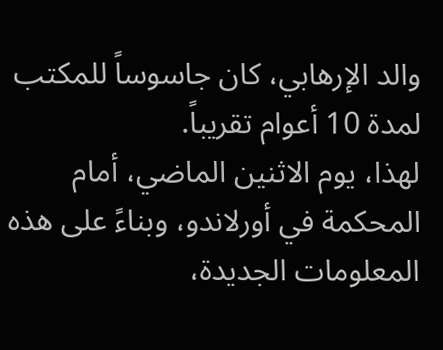والد الإرهابي، كان جاسوساً للمكتب لمدة 10 أعوام تقريباً.
لهذا، يوم الاثنين الماضي، أمام المحكمة في أورلاندو، وبناءً على هذه المعلومات الجديدة،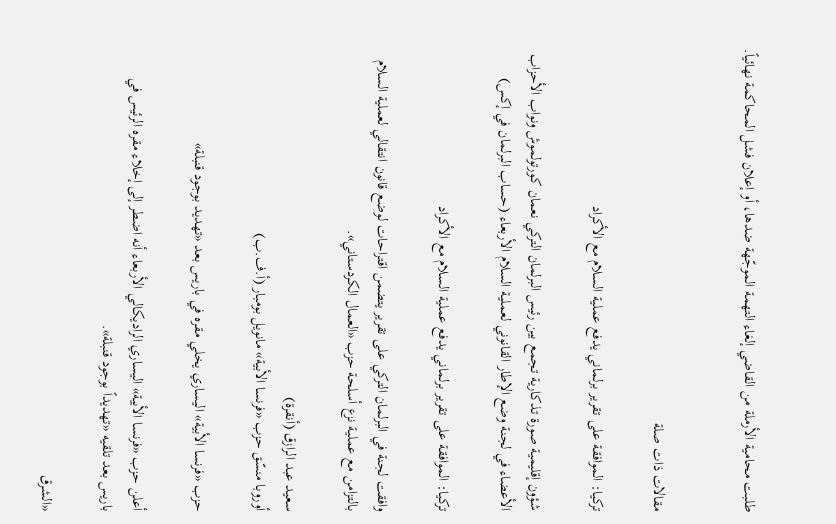طلبت محامية الأرملة من القاضي إلغاء التهمة الموجّهة ضدها، أو إعلان فشل المحاكمة نهائياً.


مقالات ذات صلة

تركيا: الموافقة على تقرير برلماني يدفع عملية السلام مع الأكراد

شؤون إقليمية صورة تذكارية تجمع بين رئيس البرلمان التركي نعمان كورتولموش ونواب الأحزاب الأعضاء في لجنة وضع الإطار القانوني لعملية السلام الأربعاء (حساب البرلمان في إكس)

تركيا: الموافقة على تقرير برلماني يدفع عملية السلام مع الأكراد

وافقت لجنة في البرلمان التركي على تقرير يتضمن اقتراحات لوضع قانون انتقالي لعملية السلام بالتزامن مع عملية نزع أسلحة حزب «العمال الكردستاني».

سعيد عبد الرازق (أنقرة)
أوروبا منسّق حزب «فرنسا الأبية» مانويل بومبار (أ.ف.ب)

حزب «فرنسا الأبية» اليساري يخلي مقره في باريس بعد «تهديد بوجود قنبلة»

أعلن حزب «فرنسا الأبية» اليساري الراديكالي الأربعاء أنه اضطر إلى إخلاء مقره الرئيس في باريس بعد تلقيه «تهديداً بوجود قنبلة».

«الشرق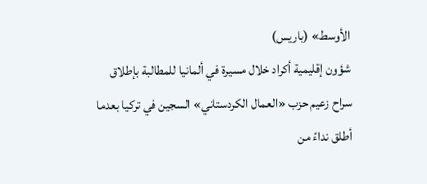الأوسط» (باريس)
شؤون إقليمية أكراد خلال مسيرة في ألمانيا للمطالبة بإطلاق سراح زعيم حزب «العمال الكردستاني» السجين في تركيا بعدما أطلق نداءً من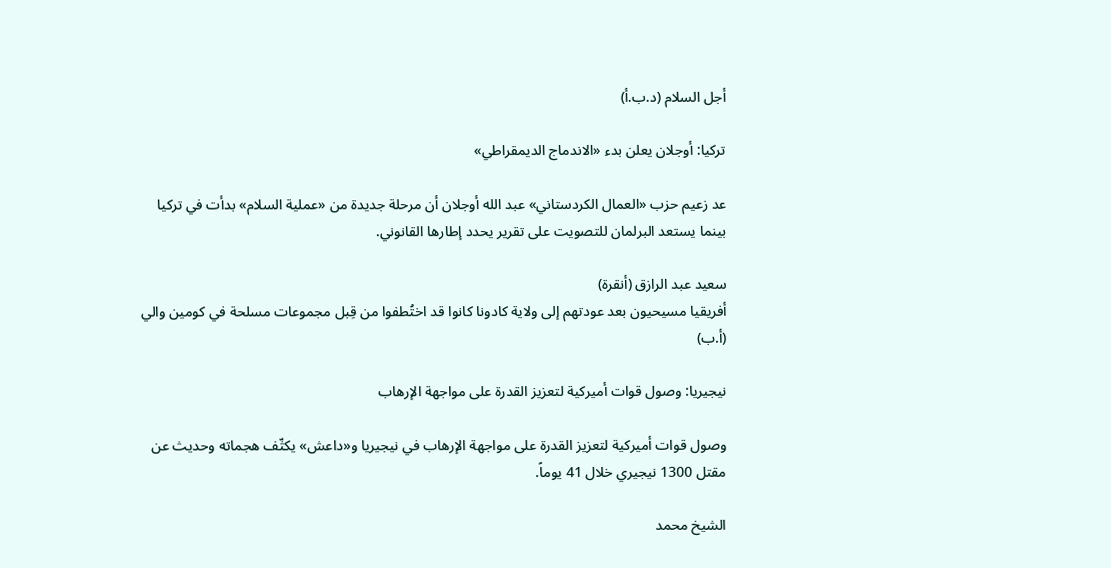أجل السلام (د.ب.أ)

تركيا: أوجلان يعلن بدء «الاندماج الديمقراطي»

عد زعيم حزب «العمال الكردستاني» عبد الله أوجلان أن مرحلة جديدة من «عملية السلام» بدأت في تركيا بينما يستعد البرلمان للتصويت على تقرير يحدد إطارها القانوني.

سعيد عبد الرازق (أنقرة)
أفريقيا مسيحيون بعد عودتهم إلى ولاية كادونا كانوا قد اختُطفوا من قِبل مجموعات مسلحة في كومين والي (أ.ب)

نيجيريا: وصول قوات أميركية لتعزيز القدرة على مواجهة الإرهاب

وصول قوات أميركية لتعزيز القدرة على مواجهة الإرهاب في نيجيريا و«داعش» يكثّف هجماته وحديث عن مقتل 1300 نيجيري خلال 41 يوماً.

الشيخ محمد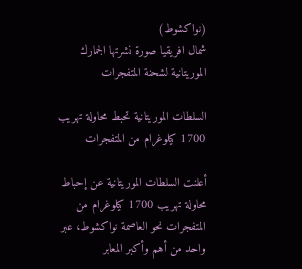(نواكشوط)
شمال افريقيا صورة نشرتها الجمارك الموريتانية لشحنة المتفجرات

السلطات الموريتانية تحبط محاولة تهريب 1700 كيلوغرام من المتفجرات

أعلنت السلطات الموريتانية عن إحباط محاولة تهريب 1700 كيلوغرام من المتفجرات نحو العاصمة نواكشوط، عبر واحد من أهم وأكبر المعابر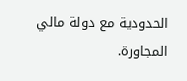الحدودية مع دولة مالي المجاورة.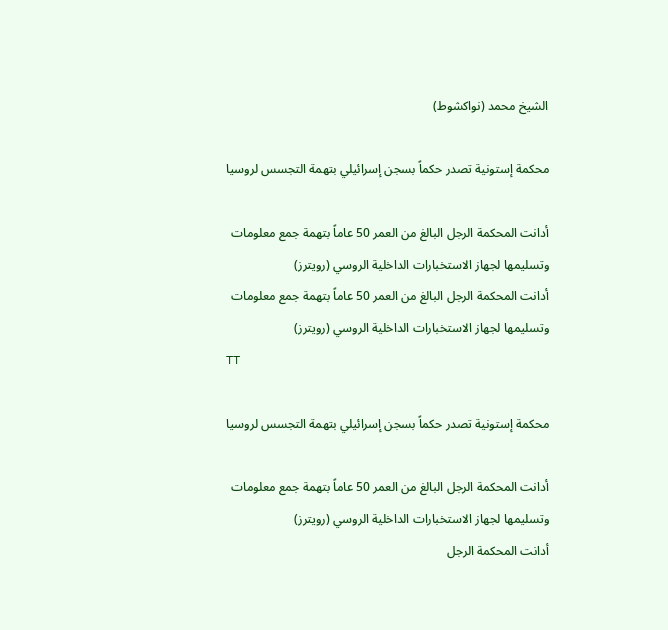الشيخ محمد (نواكشوط)

محكمة إستونية تصدر حكماً بسجن إسرائيلي بتهمة التجسس لروسيا

أدانت المحكمة الرجل البالغ من العمر 50 عاماً بتهمة جمع معلومات وتسليمها لجهاز الاستخبارات الداخلية الروسي (رويترز)
أدانت المحكمة الرجل البالغ من العمر 50 عاماً بتهمة جمع معلومات وتسليمها لجهاز الاستخبارات الداخلية الروسي (رويترز)
TT

محكمة إستونية تصدر حكماً بسجن إسرائيلي بتهمة التجسس لروسيا

أدانت المحكمة الرجل البالغ من العمر 50 عاماً بتهمة جمع معلومات وتسليمها لجهاز الاستخبارات الداخلية الروسي (رويترز)
أدانت المحكمة الرجل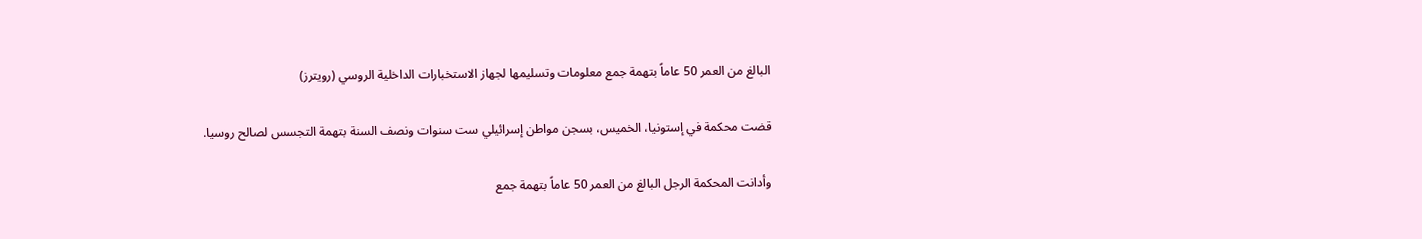البالغ من العمر 50 عاماً بتهمة جمع معلومات وتسليمها لجهاز الاستخبارات الداخلية الروسي (رويترز)

قضت محكمة في إستونيا، الخميس، بسجن مواطن إسرائيلي ست سنوات ونصف السنة بتهمة التجسس لصالح روسيا.

وأدانت المحكمة الرجل البالغ من العمر 50 عاماً بتهمة جمع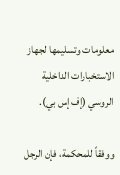معلومات وتسليمها لجهاز الاستخبارات الداخلية الروسي (إف إس بي).

ووفقاً للمحكمة، فإن الرجل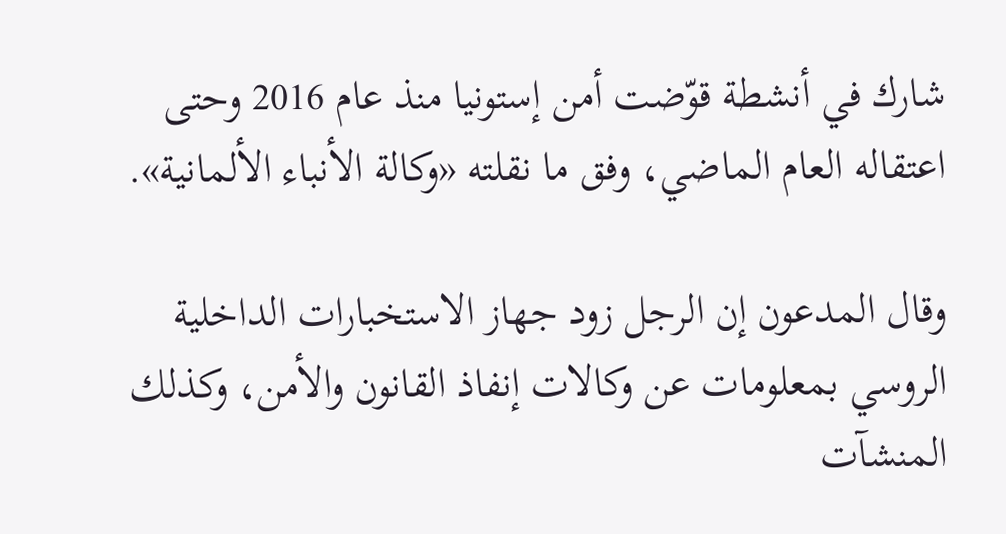شارك في أنشطة قوّضت أمن إستونيا منذ عام 2016 وحتى اعتقاله العام الماضي، وفق ما نقلته «وكالة الأنباء الألمانية».

وقال المدعون إن الرجل زود جهاز الاستخبارات الداخلية الروسي بمعلومات عن وكالات إنفاذ القانون والأمن، وكذلك المنشآت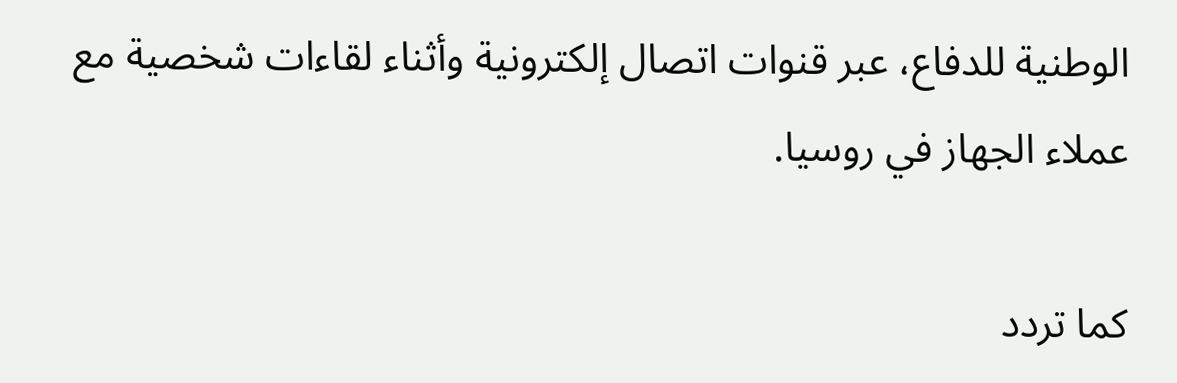الوطنية للدفاع، عبر قنوات اتصال إلكترونية وأثناء لقاءات شخصية مع عملاء الجهاز في روسيا.

كما تردد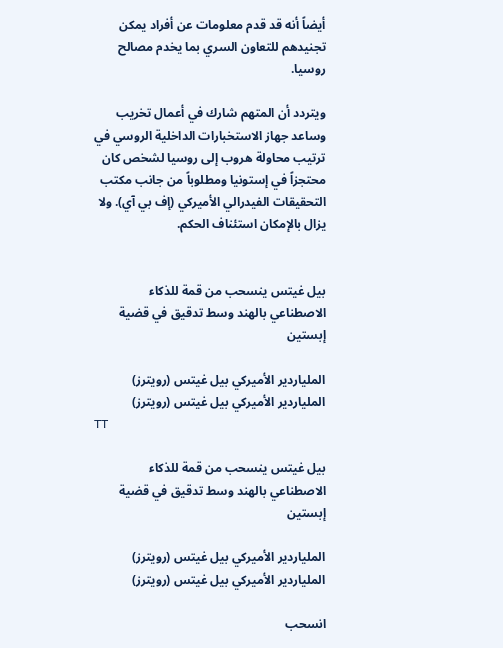أيضاً أنه قد قدم معلومات عن أفراد يمكن تجنيدهم للتعاون السري بما يخدم مصالح روسيا.

ويتردد أن المتهم شارك في أعمال تخريب وساعد جهاز الاستخبارات الداخلية الروسي في ترتيب محاولة هروب إلى روسيا لشخص كان محتجزاً في إستونيا ومطلوباً من جانب مكتب التحقيقات الفيدرالي الأميركي (إف بي آي). ولا يزال بالإمكان استئناف الحكم.


بيل غيتس ينسحب من قمة للذكاء الاصطناعي بالهند وسط تدقيق في قضية إبستين

الملياردير الأميركي بيل غيتس (رويترز)
الملياردير الأميركي بيل غيتس (رويترز)
TT

بيل غيتس ينسحب من قمة للذكاء الاصطناعي بالهند وسط تدقيق في قضية إبستين

الملياردير الأميركي بيل غيتس (رويترز)
الملياردير الأميركي بيل غيتس (رويترز)

انسحب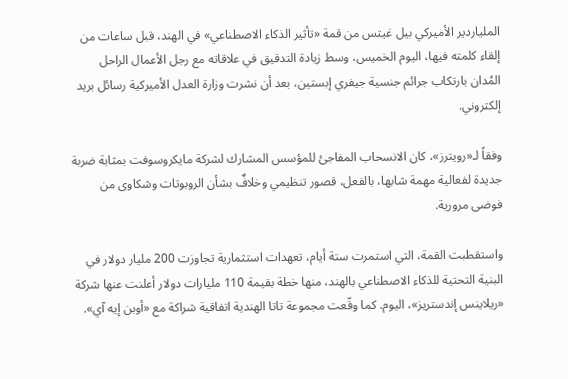الملياردير الأميركي بيل غيتس من قمة «تأثير الذكاء الاصطناعي» في الهند، قبل ساعات من إلقاء كلمته فيها، اليوم الخميس، وسط زيادة التدقيق في علاقاته مع رجل الأعمال الراحل المُدان بارتكاب جرائم جنسية جيفري إبستين، بعد أن نشرت وزارة العدل الأميركية رسائل بريد إلكتروني.

وفقاً لـ«رويترز»، كان الانسحاب المفاجئ للمؤسس المشارك لشركة مايكروسوفت ‌بمثابة ضربة جديدة لفعالية ‌مهمة شابها، بالفعل، قصور ‌تنظيمي وخلافٌ بشأن الروبوتات وشكاوى من فوضى مرورية.

واستقطبت القمة، التي استمرت ستة أيام، تعهدات استثمارية تجاوزت 200 مليار دولار في البنية التحتية للذكاء الاصطناعي بالهند، منها خطة بقيمة 110 مليارات دولار أعلنت عنها شركة «ريلاينس إندستريز»، اليوم. كما وقّعت مجموعة تاتا ‌الهندية اتفاقية ‌شراكة مع «أوبن إيه آي».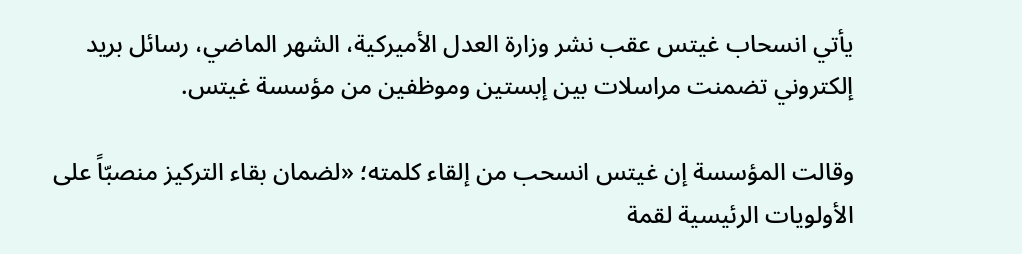يأتي انسحاب غيتس عقب ‌نشر وزارة العدل الأميركية، الشهر الماضي، رسائل ‌بريد إلكتروني تضمنت مراسلات بين إبستين وموظفين من مؤسسة غيتس.

وقالت المؤسسة إن غيتس انسحب من إلقاء كلمته؛ «لضمان بقاء التركيز منصبّاً ‌على الأولويات الرئيسية لقمة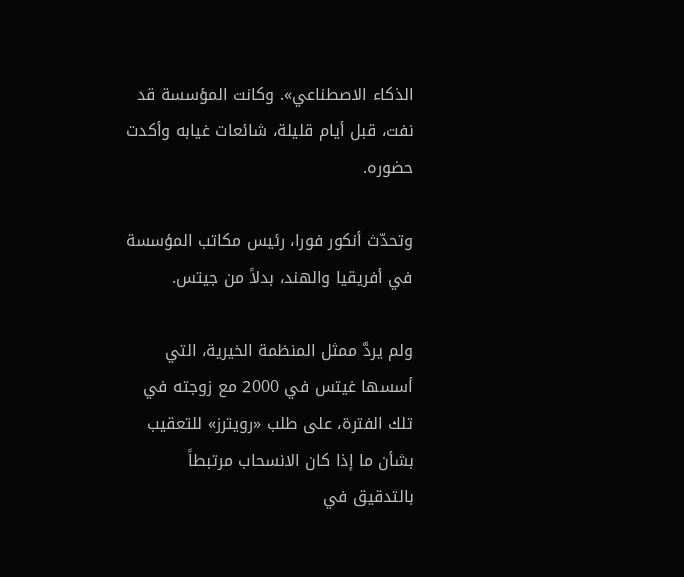الذكاء الاصطناعي». وكانت المؤسسة قد نفت، قبل أيام قليلة، شائعات غيابه وأكدت حضوره.

وتحدّث أنكور فورا، رئيس مكاتب المؤسسة في أفريقيا والهند، بدلاً من جيتس.

ولم يردَّ ممثل المنظمة الخيرية، التي أسسها غيتس في 2000 مع زوجته في تلك الفترة، على طلب «رويترز» للتعقيب بشأن ما إذا كان الانسحاب مرتبطاً بالتدقيق في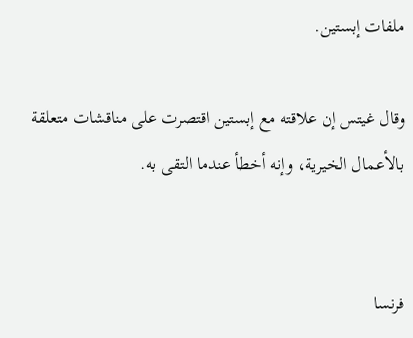ملفات إبستين.

وقال غيتس إن علاقته مع إبستين اقتصرت على مناقشات متعلقة بالأعمال الخيرية، وإنه أخطأ عندما التقى به.


فرنسا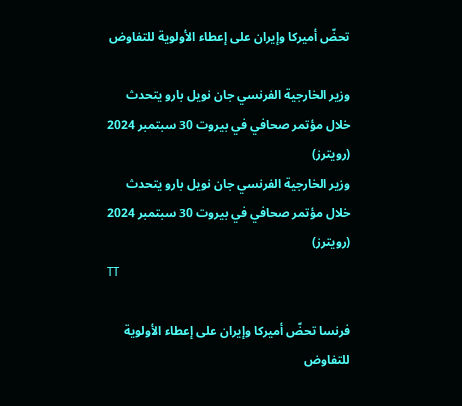تحضّ أميركا وإيران على إعطاء الأولوية للتفاوض

وزير الخارجية الفرنسي جان نويل بارو يتحدث خلال مؤتمر صحافي في بيروت 30 سبتمبر 2024 (رويترز)
وزير الخارجية الفرنسي جان نويل بارو يتحدث خلال مؤتمر صحافي في بيروت 30 سبتمبر 2024 (رويترز)
TT

فرنسا تحضّ أميركا وإيران على إعطاء الأولوية للتفاوض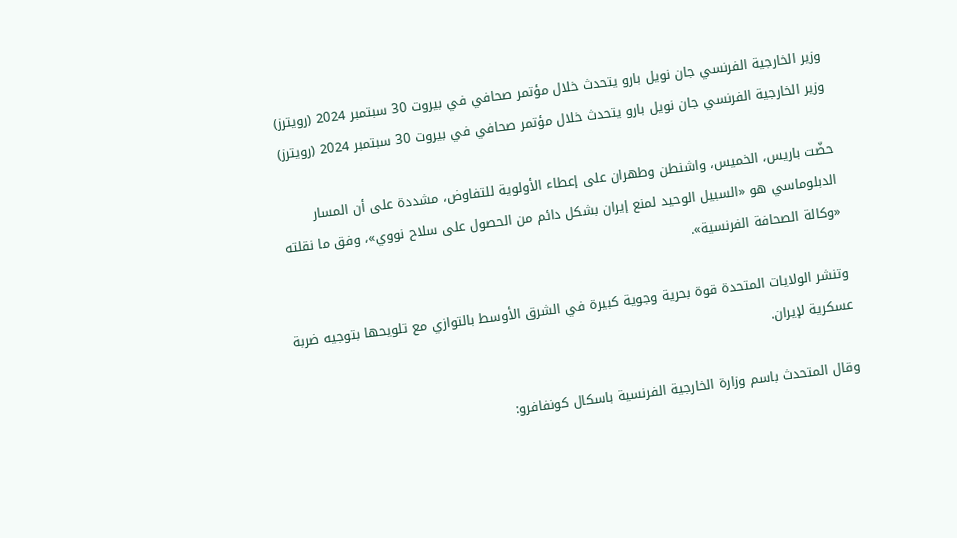وزير الخارجية الفرنسي جان نويل بارو يتحدث خلال مؤتمر صحافي في بيروت 30 سبتمبر 2024 (رويترز)
وزير الخارجية الفرنسي جان نويل بارو يتحدث خلال مؤتمر صحافي في بيروت 30 سبتمبر 2024 (رويترز)

حضّت باريس، الخميس، واشنطن وطهران على إعطاء الأولوية للتفاوض، مشددة على أن المسار الدبلوماسي هو «السبيل الوحيد لمنع إيران بشكل دائم من الحصول على سلاح نووي»، وفق ما نقلته «وكالة الصحافة الفرنسية».

وتنشر الولايات المتحدة قوة بحرية وجوية كبيرة في الشرق الأوسط بالتوازي مع تلويحها بتوجيه ضربة عسكرية لإيران.

وقال المتحدث باسم وزارة الخارجية الفرنسية باسكال كونفافرو: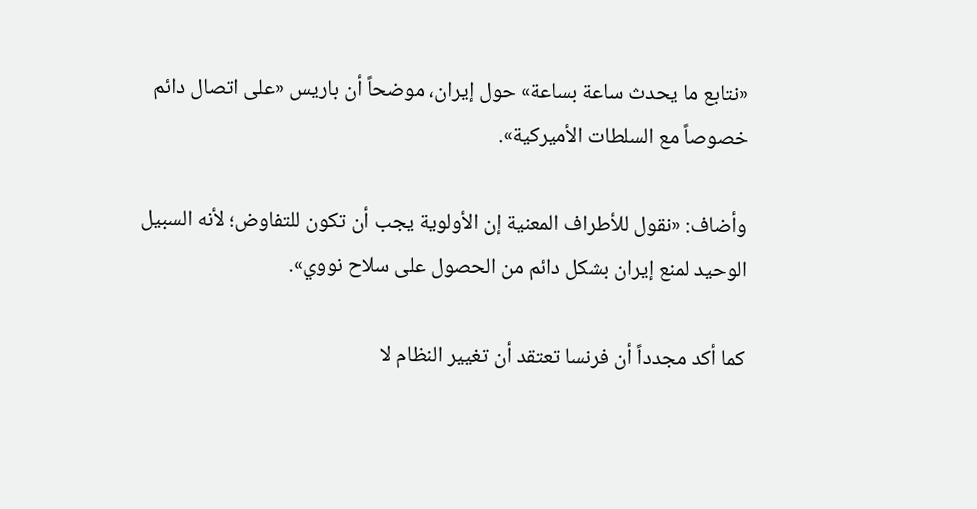«نتابع ما يحدث ساعة بساعة» حول إيران، موضحاً أن باريس «على اتصال دائم خصوصاً مع السلطات الأميركية».

وأضاف: «نقول للأطراف المعنية إن الأولوية يجب أن تكون للتفاوض؛ لأنه السبيل الوحيد لمنع إيران بشكل دائم من الحصول على سلاح نووي».

كما أكد مجدداً أن فرنسا تعتقد أن تغيير النظام لا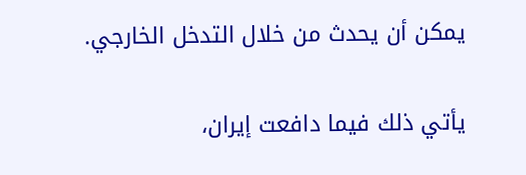يمكن أن يحدث من خلال التدخل الخارجي.

يأتي ذلك فيما دافعت إيران،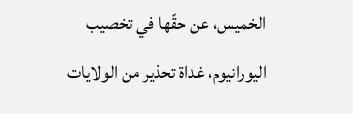الخميس، عن حقّها في تخصيب اليورانيوم، غداة تحذير من الولايات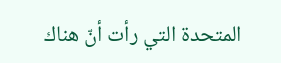المتحدة التي رأت أنّ هناك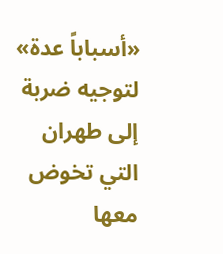«أسباباً عدة» لتوجيه ضربة إلى طهران التي تخوض معها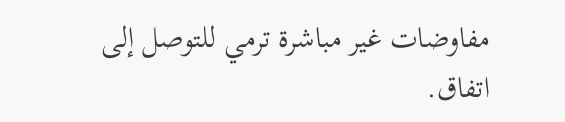مفاوضات غير مباشرة ترمي للتوصل إلى اتفاق.